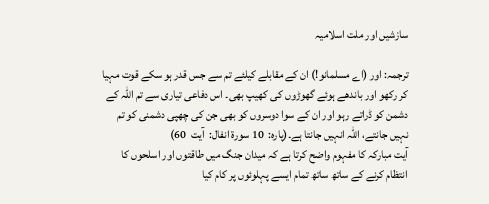سازشیں اور ملت اسلامیہ

ترجمہ: اور (اے مسلمانو!) ان کے مقابلے کیلئے تم سے جس قدر ہو سکے قوت مہیا کر رکھو اور باندھے ہوئے گھوڑوں کی کھیپ بھی۔ اس دفاعی تیاری سے تم اللہ کے دشمن کو ڈراتے رہو اور ان کے سوا دوسروں کو بھی جن کی چھپی دشمنی کو تم نہیں جانتے، اللہ انہیں جانتا ہے۔(پارہ:  10 سورۃ انفال:  آیت  60)
آیت مبارکہ کا مفہوم واضح کرتا ہے کہ میدان جنگ میں طاقتوں اور اسلحوں کا انتظام کرنے کے ساتھ ساتھ تمام ایسے پہلوئوں پر کام کیا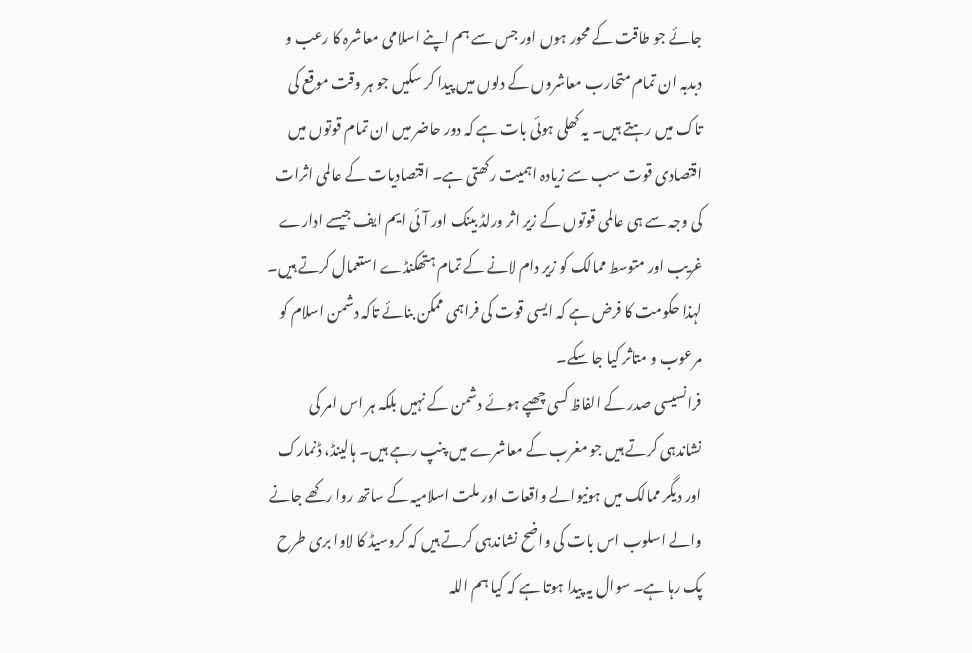جائے جو طاقت کے محور ہوں اور جس سے ہم اپنے اسلامی معاشرہ کا رعب و دبدبہ ان تمام متحارب معاشروں کے دلوں میں پیدا کر سکیں جو ہر وقت موقع کی تاک میں رہتے ہیں۔ یہ کھلی ہوئی بات ہے کہ دور حاضر میں ان تمام قوتوں میں اقتصادی قوت سب سے زیادہ اہمیت رکھتی ہے۔ اقتصادیات کے عالمی اثرات کی وجہ سے ہی عالمی قوتوں کے زیر اثر ورلڈ بینک اور آئی ایم ایف جیسے ادارے غریب اور متوسط ممالک کو زیر دام لانے کے تمام ہتھکنڈے استعمال کرتے ہیں۔ لہذا حکومت کا فرض ہے کہ ایسی قوت کی فراہمی ممکن بنائے تاکہ دشمن اسلام کو مرعوب و متاثر کیا جا سکے۔
فرانسیسی صدر کے الفاظ کسی چھپے ہوئے دشمن کے نہیں بلکہ ہر اس امر کی نشاندہی کرتے ہیں جو مغرب کے معاشرے میں پنپ رہے ہیں۔ ہالینڈ، ڈنمارک اور دیگر ممالک میں ہونیوالے واقعات اور ملت اسلامیہ کے ساتھ روا رکھے جانے والے اسلوب اس بات کی واضح نشاندہی کرتے ہیں کہ کروسیڈ کا لاوا بری طرح پک رہا ہے۔ سوال یہ پیدا ہوتا ہے کہ کیا ہم اللہ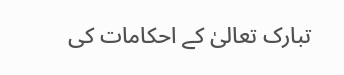تبارک تعالیٰ کے احکامات کی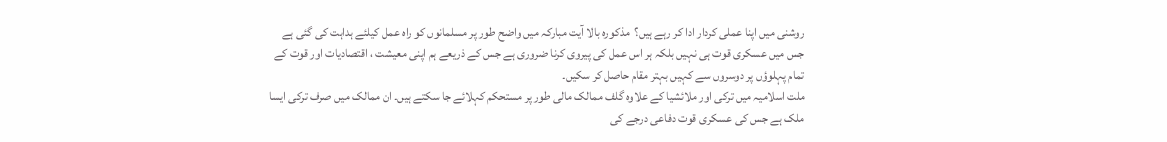روشنی میں اپنا عملی کردار ادا کر رہے ہیں؟  مذکورہ بالا آیت مبارکہ میں واضح طور پر مسلمانوں کو راہ عمل کیلئے ہداہت کی گئی ہے جس میں عسکری قوت ہی نہیں بلکہ ہر اس عمل کی پیروی کرنا ضروری ہے جس کے ذریعے ہم اپنی معیشت ، اقتصادیات اور قوت کے تمام پہلوؤں پر دوسروں سے کہیں بہتر مقام حاصل کر سکیں۔
ملت اسلامیہ میں ترکی اور ملائشیا کے علاوہ گلف ممالک مالی طور پر مستحکم کہلائے جا سکتے ہیں۔ ان ممالک میں صرف ترکی ایسا ملک ہے جس کی عسکری قوت دفاعی درجے کی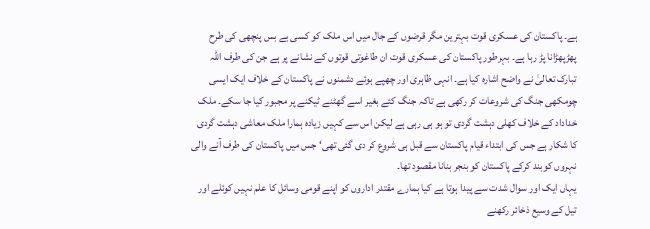ہے۔ پاکستان کی عسکری قوت بہترین مگر قرضوں کے جال میں اس ملک کو کسی بے بس پنچھی کی طرح پھڑپھڑانا پڑ رہا ہے۔ بہرطور پاکستان کی عسکری قوت ان طاغوتی قوتوں کے نشانے پر ہے جن کی طرف اللہ تبارک تعالیٰ نے واضح اشارہ کیا ہے۔ انہی ظاہری اور چھپے ہوئے دشمنوں نے پاکستان کے خلاف ایک ایسی چومکھی جنگ کی شروعات کر رکھی ہے تاکہ جنگ کئے بغیر اسے گھٹنے ٹیکنے پر مجبور کیا جا سکے۔ ملک خداداد کے خلاف کھلی دہشت گردی تو ہو ہی رہی ہے لیکن اس سے کہیں زیادہ ہمارا ملک معاشی دہشت گردی کا شکار ہے جس کی ابتداء قیام پاکستان سے قبل ہی شروع کر دی گئی تھی‘ جس میں پاکستان کی طرف آنے والی نہروں کوبند کرکے پاکستان کو بنجر بنانا مقصود تھا۔
یہاں ایک اور سوال شدت سے پیدا ہوتا ہے کیا ہمارے مقتدر اداروں کو اپنے قومی وسائل کا علم نہیں کوئلے اور تیل کے وسیع ذخائر رکھنے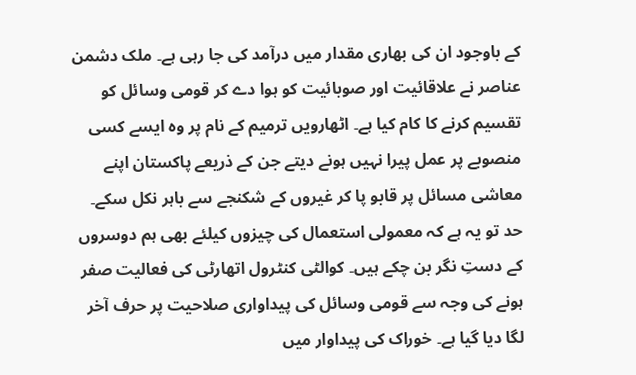کے باوجود ان کی بھاری مقدار میں درآمد کی جا رہی ہے۔ ملک دشمن عناصر نے علاقائیت اور صوبائیت کو ہوا دے کر قومی وسائل کو تقسیم کرنے کا کام کیا ہے۔ اٹھارویں ترمیم کے نام پر وہ ایسے کسی منصوبے پر عمل پیرا نہیں ہونے دیتے جن کے ذریعے پاکستان اپنے معاشی مسائل پر قابو پا کر غیروں کے شکنجے سے باہر نکل سکے۔ حد تو یہ ہے کہ معمولی استعمال کی چیزوں کیلئے بھی ہم دوسروں کے دستِ نگر بن چکے ہیں۔ کوالٹی کنٹرول اتھارٹی کی فعالیت صفر ہونے کی وجہ سے قومی وسائل کی پیداواری صلاحیت پر حرف آخر لگا دیا گیا ہے۔ خوراک کی پیداوار میں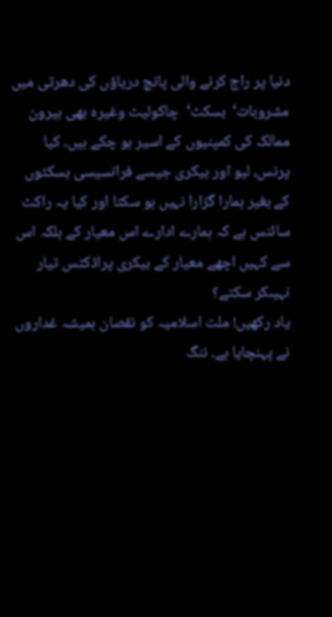دنیا پر راج کرنے والی پانچ دریاؤں کی دھرتی میں مشروبات‘  بسکٹ‘  چاکولیٹ وغیرہ بھی بیرون ممالک کی کمپنیوں کے اسیر ہو چکے ہیں۔ کیا پرنس، لیو اور بیکری جیسے فرانسیسی بسکٹوں کے بغیر ہمارا گزارا نہیں ہو سکتا اور کیا یہ راکٹ سائنس ہے کہ ہمارے ادارے اس معیار کے بلکہ اس سے کہیں اچھے معیار کے بیکری پراڈکٹس تیار نہیںکر سکتے؟
یاد رکھیں! ملت اسلامیہ کو نقصان ہمیشہ غداروں نے پہنچایا ہے۔ ننگ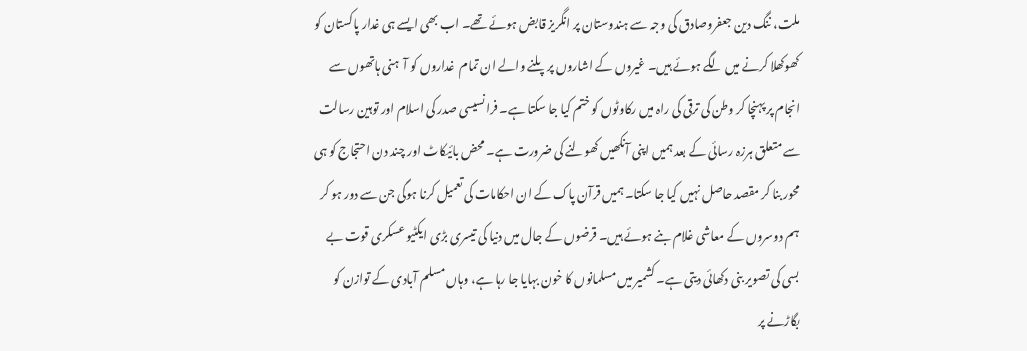ملت، ننگ دین جعفروصادق کی وجہ سے ہندوستان پر انگریز قابض ہوئے تھے۔ اب بھی ایسے ہی غدار پاکستان کو کھوکھلا کرنے میں لگے ہوئے ہیں۔ غیروں کے اشاروں پر پلنے والے ان تمام  غداروں کو آ  ہنی ہاتھوں سے انجام پر پہنچا کر وطن کی ترقی کی راہ میں رکاوٹوں کو ختم کیا جا سکتا ہے۔ فرانسیسی صدر کی اسلام اور توہین رسالت سے متعلق ہرزہ رسائی کے بعد ہمیں اپنی آنکھیں کھولنے کی ضرورت ہے۔ محض بائیکاٹ اور چند دن احتجاج کو ہی محور بنا کر مقصد حاصل نہیں کیا جا سکتا۔ ہمیں قرآن پاک کے ان احکامات کی تعمیل کرنا ہوگی جن سے دور ہو کر ہم دوسروں کے معاشی غلام بنے ہوئے ہیں۔ قرضوں کے جال میں دنیا کی تیسری بڑی ایکٹیو عسکری قوت بے بسی کی تصویر بنی دکھائی دیتی ہے۔ کشمیر میں مسلمانوں کا خون بہایا جا رہا ہے، وہاں مسلم آبادی کے توازن کو بگاڑنے پر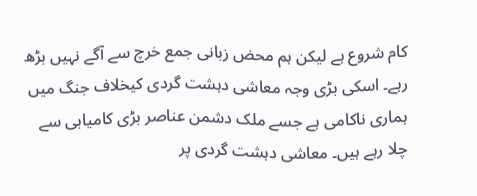کام شروع ہے لیکن ہم محض زبانی جمع خرچ سے آگے نہیں بڑھ رہے۔ اسکی بڑی وجہ معاشی دہشت گردی کیخلاف جنگ میں ہماری ناکامی ہے جسے ملک دشمن عناصر بڑی کامیابی سے چلا رہے ہیں۔ معاشی دہشت گردی پر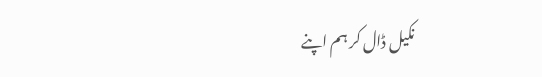نکیل ڈال کر ہم اپنے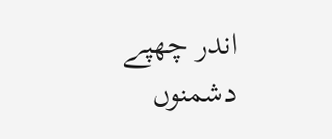اندر چھپے دشمنوں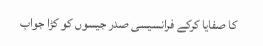کا صفایا کرکے فرانسیسی صدر جیسوں کو کڑا جواب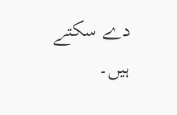دے سکتے ہیں۔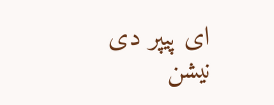ای پیپر دی نیشن